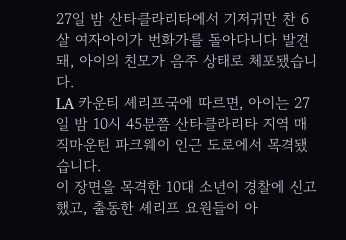27일 밤 산타클라리타에서 기저귀만 찬 6살 여자아이가 번화가를 돌아다니다 발견돼, 아이의 친모가 음주 상태로 체포됐습니다.
LA 카운티 셰리프국에 따르면, 아이는 27일 밤 10시 45분쯤 산타클라리타 지역 매직마운틴 파크웨이 인근 도로에서 목격됐습니다.
이 장면을 목격한 10대 소년이 경찰에 신고했고, 출동한 셰리프 요원들이 아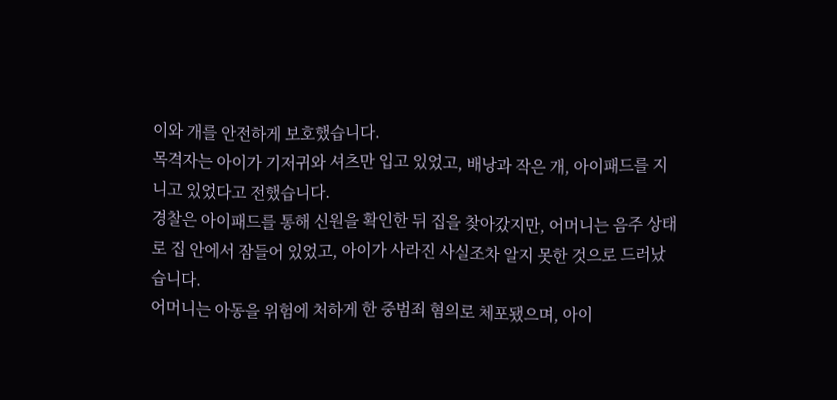이와 개를 안전하게 보호했습니다.
목격자는 아이가 기저귀와 셔츠만 입고 있었고, 배낭과 작은 개, 아이패드를 지니고 있었다고 전했습니다.
경찰은 아이패드를 통해 신원을 확인한 뒤 집을 찾아갔지만, 어머니는 음주 상태로 집 안에서 잠들어 있었고, 아이가 사라진 사실조차 알지 못한 것으로 드러났습니다.
어머니는 아동을 위험에 처하게 한 중범죄 혐의로 체포됐으며, 아이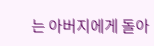는 아버지에게 돌아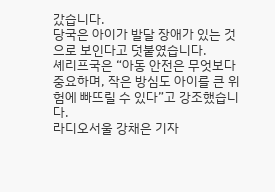갔습니다.
당국은 아이가 발달 장애가 있는 것으로 보인다고 덧붙였습니다.
셰리프국은 “아동 안전은 무엇보다 중요하며, 작은 방심도 아이를 큰 위험에 빠뜨릴 수 있다”고 강조했습니다.
라디오서울 강채은 기자